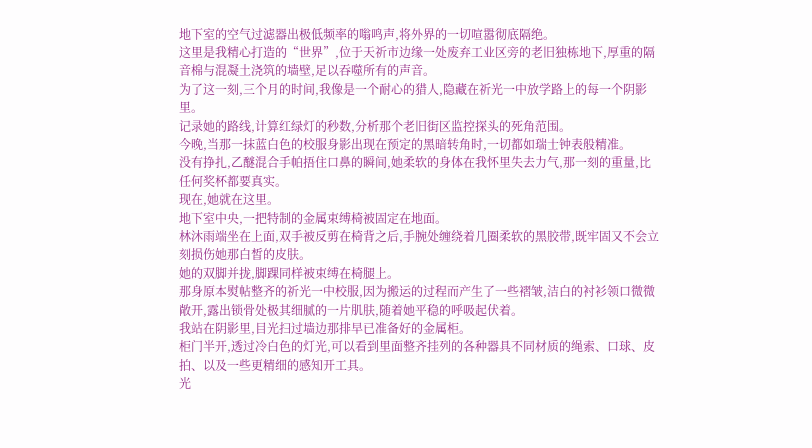地下室的空气过滤器出极低频率的嗡鸣声,将外界的一切喧嚣彻底隔绝。
这里是我精心打造的“世界”,位于天祈市边缘一处废弃工业区旁的老旧独栋地下,厚重的隔音棉与混凝土浇筑的墙壁,足以吞噬所有的声音。
为了这一刻,三个月的时间,我像是一个耐心的猎人,隐藏在祈光一中放学路上的每一个阴影里。
记录她的路线,计算红绿灯的秒数,分析那个老旧街区监控探头的死角范围。
今晚,当那一抹蓝白色的校服身影出现在预定的黑暗转角时,一切都如瑞士钟表般精准。
没有挣扎,乙醚混合手帕捂住口鼻的瞬间,她柔软的身体在我怀里失去力气,那一刻的重量,比任何奖杯都要真实。
现在,她就在这里。
地下室中央,一把特制的金属束缚椅被固定在地面。
林沐雨端坐在上面,双手被反剪在椅背之后,手腕处缠绕着几圈柔软的黑胶带,既牢固又不会立刻损伤她那白皙的皮肤。
她的双脚并拢,脚踝同样被束缚在椅腿上。
那身原本熨帖整齐的祈光一中校服,因为搬运的过程而产生了一些褶皱,洁白的衬衫领口微微敞开,露出锁骨处极其细腻的一片肌肤,随着她平稳的呼吸起伏着。
我站在阴影里,目光扫过墙边那排早已准备好的金属柜。
柜门半开,透过冷白色的灯光,可以看到里面整齐挂列的各种器具不同材质的绳索、口球、皮拍、以及一些更精细的感知开工具。
光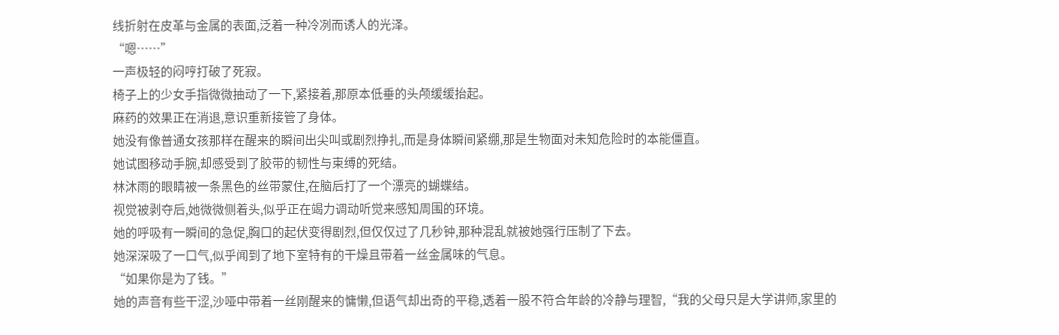线折射在皮革与金属的表面,泛着一种冷冽而诱人的光泽。
“嗯……”
一声极轻的闷哼打破了死寂。
椅子上的少女手指微微抽动了一下,紧接着,那原本低垂的头颅缓缓抬起。
麻药的效果正在消退,意识重新接管了身体。
她没有像普通女孩那样在醒来的瞬间出尖叫或剧烈挣扎,而是身体瞬间紧绷,那是生物面对未知危险时的本能僵直。
她试图移动手腕,却感受到了胶带的韧性与束缚的死结。
林沐雨的眼睛被一条黑色的丝带蒙住,在脑后打了一个漂亮的蝴蝶结。
视觉被剥夺后,她微微侧着头,似乎正在竭力调动听觉来感知周围的环境。
她的呼吸有一瞬间的急促,胸口的起伏变得剧烈,但仅仅过了几秒钟,那种混乱就被她强行压制了下去。
她深深吸了一口气,似乎闻到了地下室特有的干燥且带着一丝金属味的气息。
“如果你是为了钱。”
她的声音有些干涩,沙哑中带着一丝刚醒来的慵懒,但语气却出奇的平稳,透着一股不符合年龄的冷静与理智,“我的父母只是大学讲师,家里的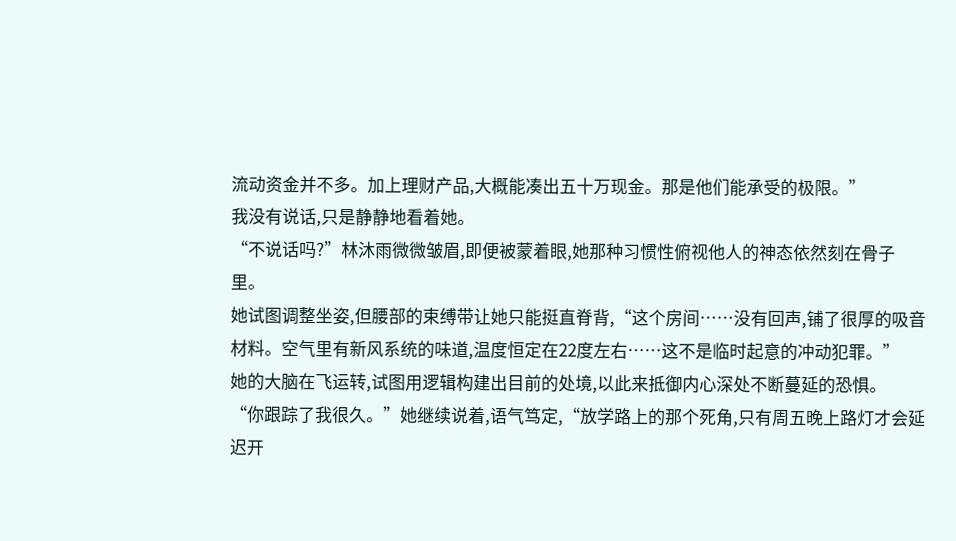流动资金并不多。加上理财产品,大概能凑出五十万现金。那是他们能承受的极限。”
我没有说话,只是静静地看着她。
“不说话吗?”林沐雨微微皱眉,即便被蒙着眼,她那种习惯性俯视他人的神态依然刻在骨子里。
她试图调整坐姿,但腰部的束缚带让她只能挺直脊背,“这个房间……没有回声,铺了很厚的吸音材料。空气里有新风系统的味道,温度恒定在22度左右……这不是临时起意的冲动犯罪。”
她的大脑在飞运转,试图用逻辑构建出目前的处境,以此来抵御内心深处不断蔓延的恐惧。
“你跟踪了我很久。”她继续说着,语气笃定,“放学路上的那个死角,只有周五晚上路灯才会延迟开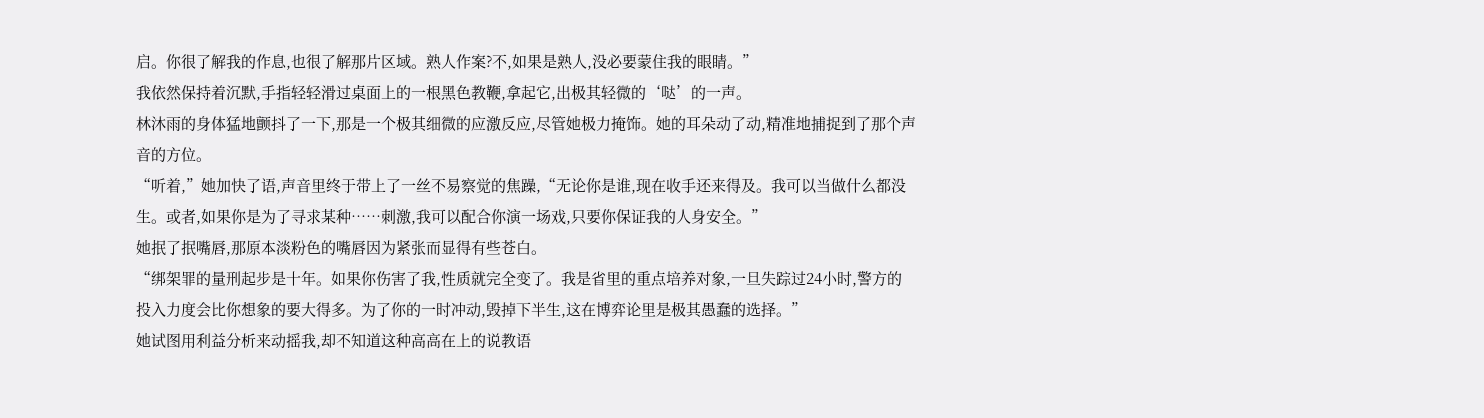启。你很了解我的作息,也很了解那片区域。熟人作案?不,如果是熟人,没必要蒙住我的眼睛。”
我依然保持着沉默,手指轻轻滑过桌面上的一根黑色教鞭,拿起它,出极其轻微的‘哒’的一声。
林沐雨的身体猛地颤抖了一下,那是一个极其细微的应激反应,尽管她极力掩饰。她的耳朵动了动,精准地捕捉到了那个声音的方位。
“听着,”她加快了语,声音里终于带上了一丝不易察觉的焦躁,“无论你是谁,现在收手还来得及。我可以当做什么都没生。或者,如果你是为了寻求某种……刺激,我可以配合你演一场戏,只要你保证我的人身安全。”
她抿了抿嘴唇,那原本淡粉色的嘴唇因为紧张而显得有些苍白。
“绑架罪的量刑起步是十年。如果你伤害了我,性质就完全变了。我是省里的重点培养对象,一旦失踪过24小时,警方的投入力度会比你想象的要大得多。为了你的一时冲动,毁掉下半生,这在博弈论里是极其愚蠢的选择。”
她试图用利益分析来动摇我,却不知道这种高高在上的说教语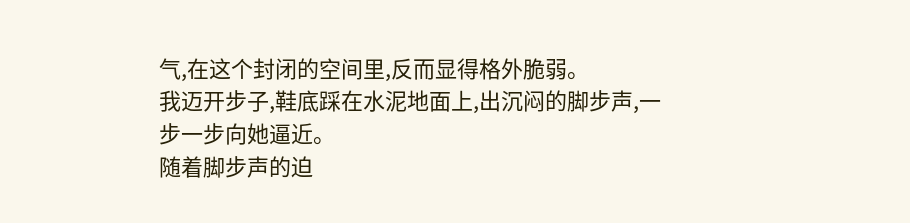气,在这个封闭的空间里,反而显得格外脆弱。
我迈开步子,鞋底踩在水泥地面上,出沉闷的脚步声,一步一步向她逼近。
随着脚步声的迫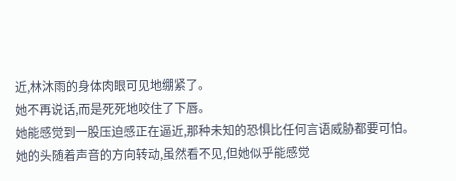近,林沐雨的身体肉眼可见地绷紧了。
她不再说话,而是死死地咬住了下唇。
她能感觉到一股压迫感正在逼近,那种未知的恐惧比任何言语威胁都要可怕。
她的头随着声音的方向转动,虽然看不见,但她似乎能感觉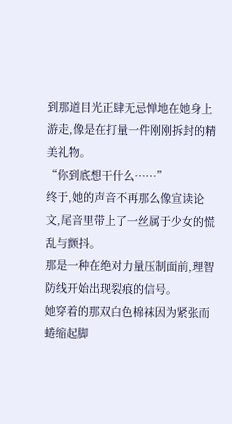到那道目光正肆无忌惮地在她身上游走,像是在打量一件刚刚拆封的精美礼物。
“你到底想干什么……”
终于,她的声音不再那么像宣读论文,尾音里带上了一丝属于少女的慌乱与颤抖。
那是一种在绝对力量压制面前,理智防线开始出现裂痕的信号。
她穿着的那双白色棉袜因为紧张而蜷缩起脚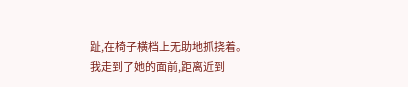趾,在椅子横档上无助地抓挠着。
我走到了她的面前,距离近到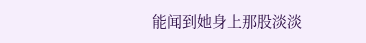能闻到她身上那股淡淡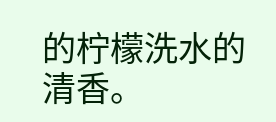的柠檬洗水的清香。